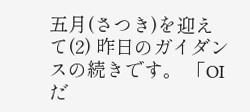五月(さつき)を迎えて(2) 昨日のガイダンスの続きです。 「OIだ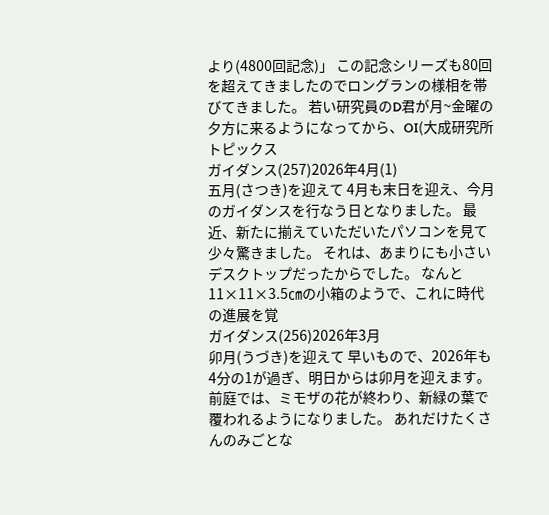より(4800回記念)」 この記念シリーズも80回を超えてきましたのでロングランの様相を帯びてきました。 若い研究員のD君が月~金曜の夕方に来るようになってから、OI(大成研究所
トピックス
ガイダンス(257)2026年4月(1)
五月(さつき)を迎えて 4月も末日を迎え、今月のガイダンスを行なう日となりました。 最近、新たに揃えていただいたパソコンを見て少々驚きました。 それは、あまりにも小さいデスクトップだったからでした。 なんと11×11×3.5㎝の小箱のようで、これに時代の進展を覚
ガイダンス(256)2026年3月
卯月(うづき)を迎えて 早いもので、2026年も4分の1が過ぎ、明日からは卯月を迎えます。 前庭では、ミモザの花が終わり、新緑の葉で覆われるようになりました。 あれだけたくさんのみごとな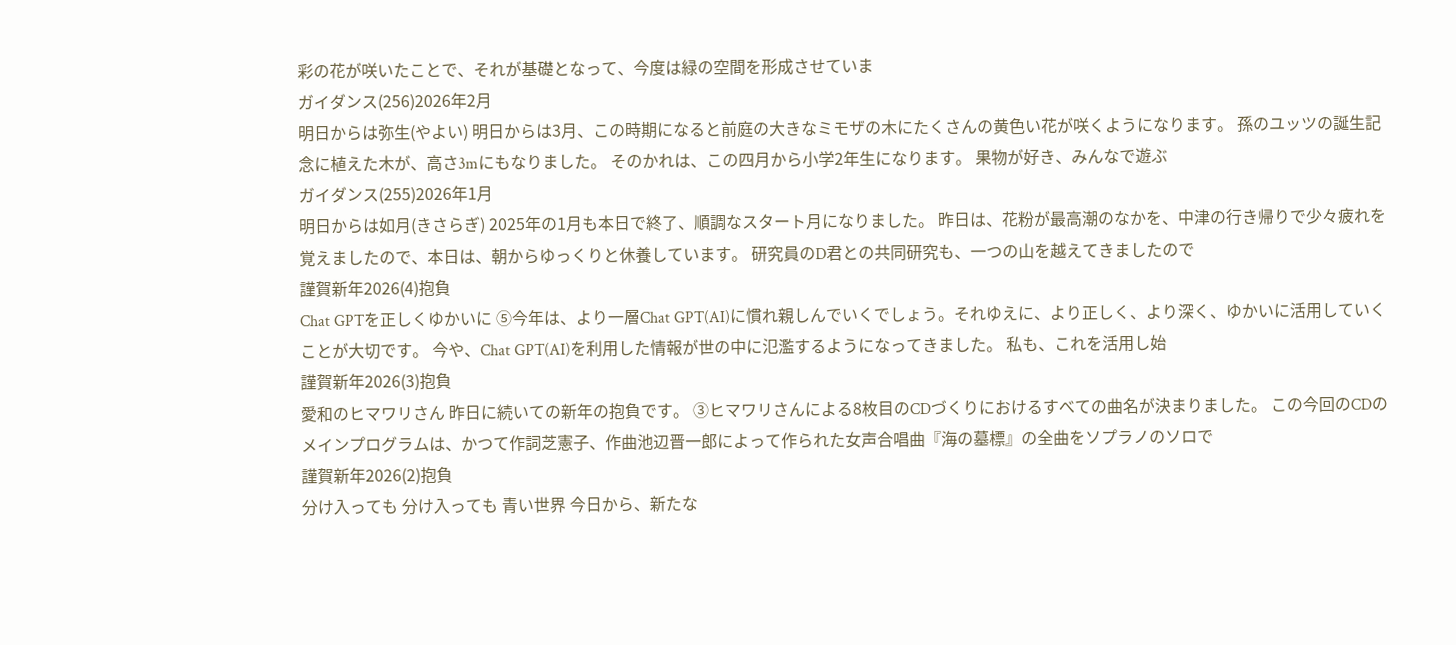彩の花が咲いたことで、それが基礎となって、今度は緑の空間を形成させていま
ガイダンス(256)2026年2月
明日からは弥生(やよい) 明日からは3月、この時期になると前庭の大きなミモザの木にたくさんの黄色い花が咲くようになります。 孫のユッツの誕生記念に植えた木が、高さ3mにもなりました。 そのかれは、この四月から小学2年生になります。 果物が好き、みんなで遊ぶ
ガイダンス(255)2026年1月
明日からは如月(きさらぎ) 2025年の1月も本日で終了、順調なスタート月になりました。 昨日は、花粉が最高潮のなかを、中津の行き帰りで少々疲れを覚えましたので、本日は、朝からゆっくりと休養しています。 研究員のD君との共同研究も、一つの山を越えてきましたので
謹賀新年2026(4)抱負
Chat GPTを正しくゆかいに ⑤今年は、より一層Chat GPT(AI)に慣れ親しんでいくでしょう。それゆえに、より正しく、より深く、ゆかいに活用していくことが大切です。 今や、Chat GPT(AI)を利用した情報が世の中に氾濫するようになってきました。 私も、これを活用し始
謹賀新年2026(3)抱負
愛和のヒマワリさん 昨日に続いての新年の抱負です。 ➂ヒマワリさんによる8枚目のCDづくりにおけるすべての曲名が決まりました。 この今回のCDのメインプログラムは、かつて作詞芝憲子、作曲池辺晋一郎によって作られた女声合唱曲『海の墓標』の全曲をソプラノのソロで
謹賀新年2026(2)抱負
分け入っても 分け入っても 青い世界 今日から、新たな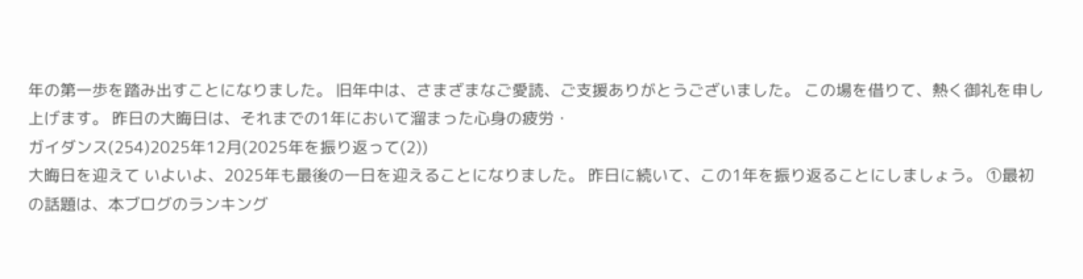年の第一歩を踏み出すことになりました。 旧年中は、さまざまなご愛読、ご支援ありがとうございました。 この場を借りて、熱く御礼を申し上げます。 昨日の大晦日は、それまでの1年において溜まった心身の疲労・
ガイダンス(254)2025年12月(2025年を振り返って(2))
大晦日を迎えて いよいよ、2025年も最後の一日を迎えることになりました。 昨日に続いて、この1年を振り返ることにしましょう。 ①最初の話題は、本ブログのランキング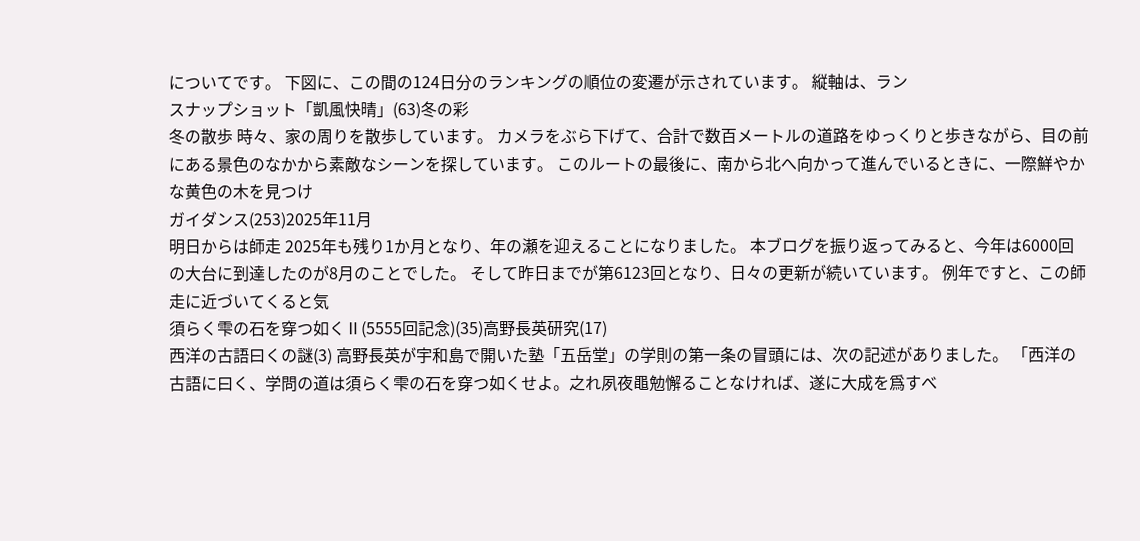についてです。 下図に、この間の124日分のランキングの順位の変遷が示されています。 縦軸は、ラン
スナップショット「凱風快晴」(63)冬の彩
冬の散歩 時々、家の周りを散歩しています。 カメラをぶら下げて、合計で数百メートルの道路をゆっくりと歩きながら、目の前にある景色のなかから素敵なシーンを探しています。 このルートの最後に、南から北へ向かって進んでいるときに、一際鮮やかな黄色の木を見つけ
ガイダンス(253)2025年11月
明日からは師走 2025年も残り1か月となり、年の瀬を迎えることになりました。 本ブログを振り返ってみると、今年は6000回の大台に到達したのが8月のことでした。 そして昨日までが第6123回となり、日々の更新が続いています。 例年ですと、この師走に近づいてくると気
須らく雫の石を穿つ如くⅡ(5555回記念)(35)高野長英研究(17)
西洋の古語曰くの謎(3) 高野長英が宇和島で開いた塾「五岳堂」の学則の第一条の冒頭には、次の記述がありました。 「西洋の古語に曰く、学問の道は須らく雫の石を穿つ如くせよ。之れ夙夜黽勉懈ることなければ、遂に大成を爲すべ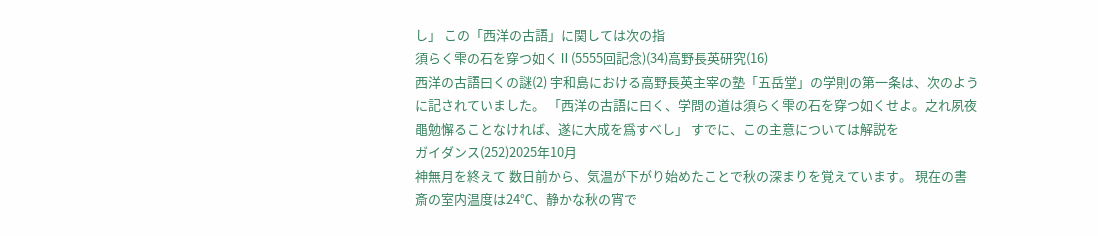し」 この「西洋の古語」に関しては次の指
須らく雫の石を穿つ如くⅡ(5555回記念)(34)高野長英研究(16)
西洋の古語曰くの謎(2) 宇和島における高野長英主宰の塾「五岳堂」の学則の第一条は、次のように記されていました。 「西洋の古語に曰く、学問の道は須らく雫の石を穿つ如くせよ。之れ夙夜黽勉懈ることなければ、遂に大成を爲すべし」 すでに、この主意については解説を
ガイダンス(252)2025年10月
神無月を終えて 数日前から、気温が下がり始めたことで秋の深まりを覚えています。 現在の書斎の室内温度は24℃、静かな秋の宵で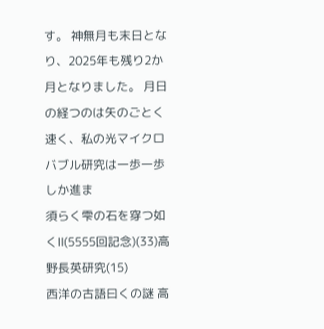す。 神無月も末日となり、2025年も残り2か月となりました。 月日の経つのは矢のごとく速く、私の光マイクロバブル研究は一歩一歩しか進ま
須らく雫の石を穿つ如くⅡ(5555回記念)(33)高野長英研究(15)
西洋の古語曰くの謎 高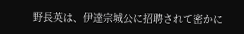野長英は、伊達宗城公に招聘されて密かに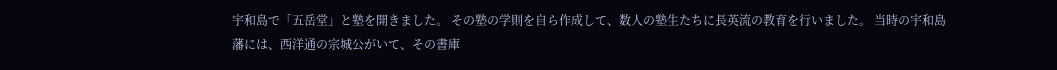宇和島で「五岳堂」と塾を開きました。 その塾の学則を自ら作成して、数人の塾生たちに長英流の教育を行いました。 当時の宇和島藩には、西洋通の宗城公がいて、その書庫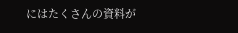にはたくさんの資料が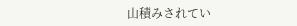山積みされてい